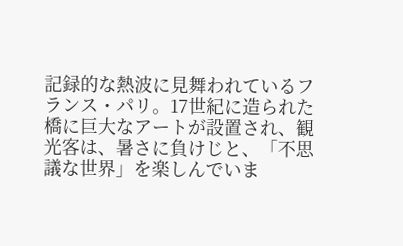記録的な熱波に見舞われているフランス・パリ。17世紀に造られた橋に巨大なアートが設置され、観光客は、暑さに負けじと、「不思議な世界」を楽しんでいま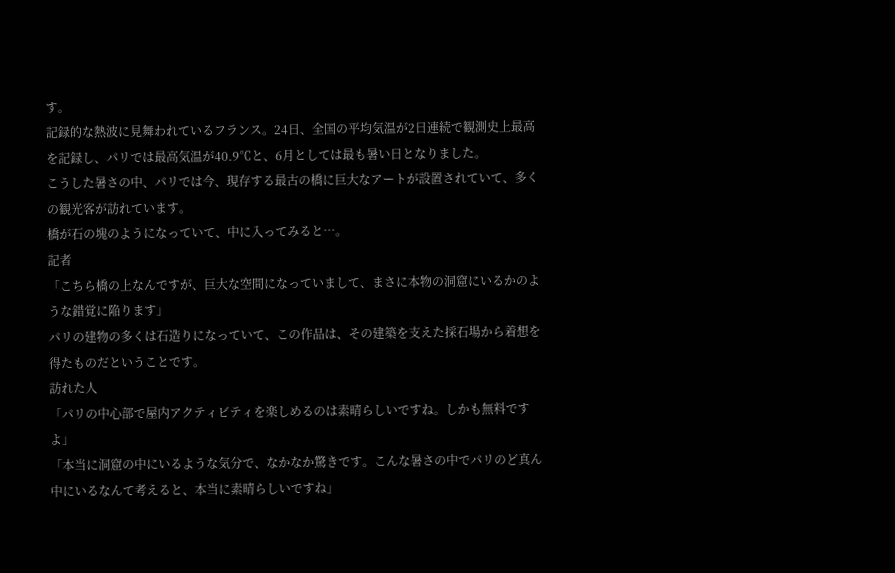す。
記録的な熱波に見舞われているフランス。24日、全国の平均気温が2日連続で観測史上最高を記録し、パリでは最高気温が40.9℃と、6月としては最も暑い日となりました。
こうした暑さの中、パリでは今、現存する最古の橋に巨大なアートが設置されていて、多くの観光客が訪れています。
橋が石の塊のようになっていて、中に入ってみると…。
記者
「こちら橋の上なんですが、巨大な空間になっていまして、まさに本物の洞窟にいるかのような錯覚に陥ります」
パリの建物の多くは石造りになっていて、この作品は、その建築を支えた採石場から着想を得たものだということです。
訪れた人
「パリの中心部で屋内アクティビティを楽しめるのは素晴らしいですね。しかも無料ですよ」
「本当に洞窟の中にいるような気分で、なかなか驚きです。こんな暑さの中でパリのど真ん中にいるなんて考えると、本当に素晴らしいですね」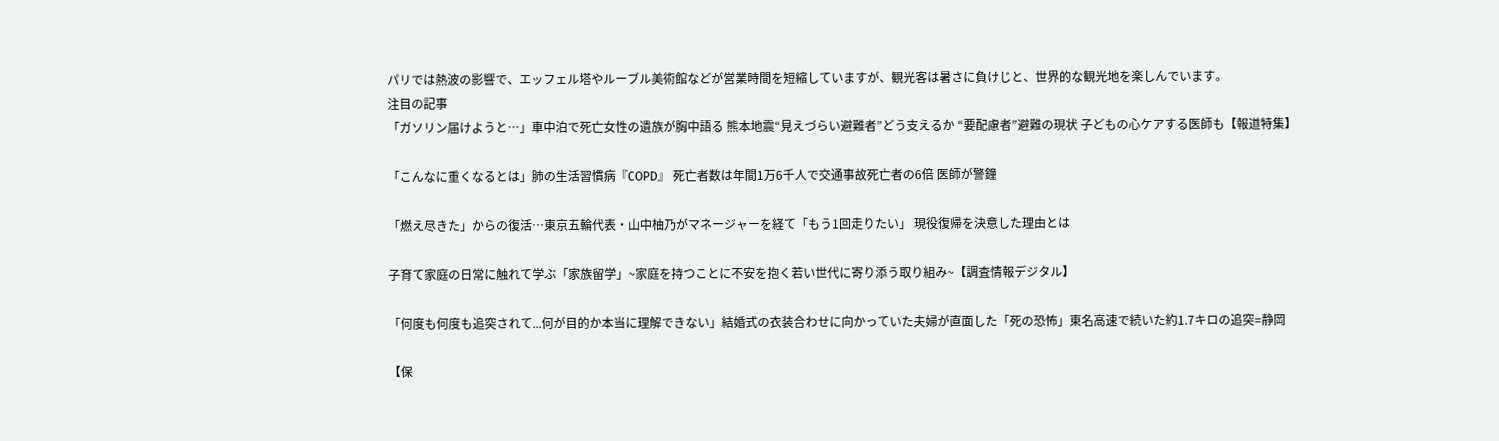パリでは熱波の影響で、エッフェル塔やルーブル美術館などが営業時間を短縮していますが、観光客は暑さに負けじと、世界的な観光地を楽しんでいます。
注目の記事
「ガソリン届けようと…」車中泊で死亡女性の遺族が胸中語る 熊本地震“見えづらい避難者”どう支えるか “要配慮者”避難の現状 子どもの心ケアする医師も【報道特集】

「こんなに重くなるとは」肺の生活習慣病『COPD』 死亡者数は年間1万6千人で交通事故死亡者の6倍 医師が警鐘

「燃え尽きた」からの復活…東京五輪代表・山中柚乃がマネージャーを経て「もう1回走りたい」 現役復帰を決意した理由とは

子育て家庭の日常に触れて学ぶ「家族留学」~家庭を持つことに不安を抱く若い世代に寄り添う取り組み~【調査情報デジタル】

「何度も何度も追突されて...何が目的か本当に理解できない」結婚式の衣装合わせに向かっていた夫婦が直面した「死の恐怖」東名高速で続いた約1.7キロの追突=静岡

【保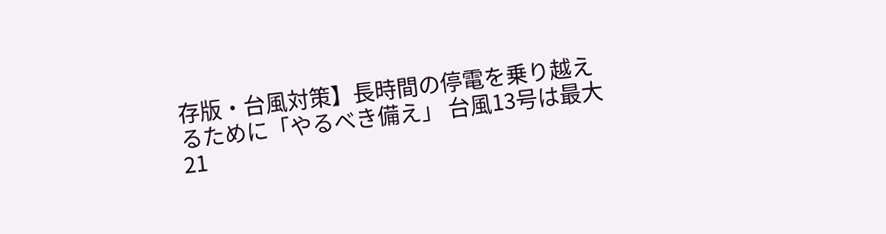存版・台風対策】長時間の停電を乗り越えるために「やるべき備え」 台風13号は最大21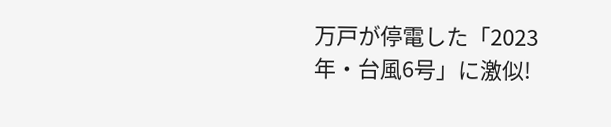万戸が停電した「2023年・台風6号」に激似!